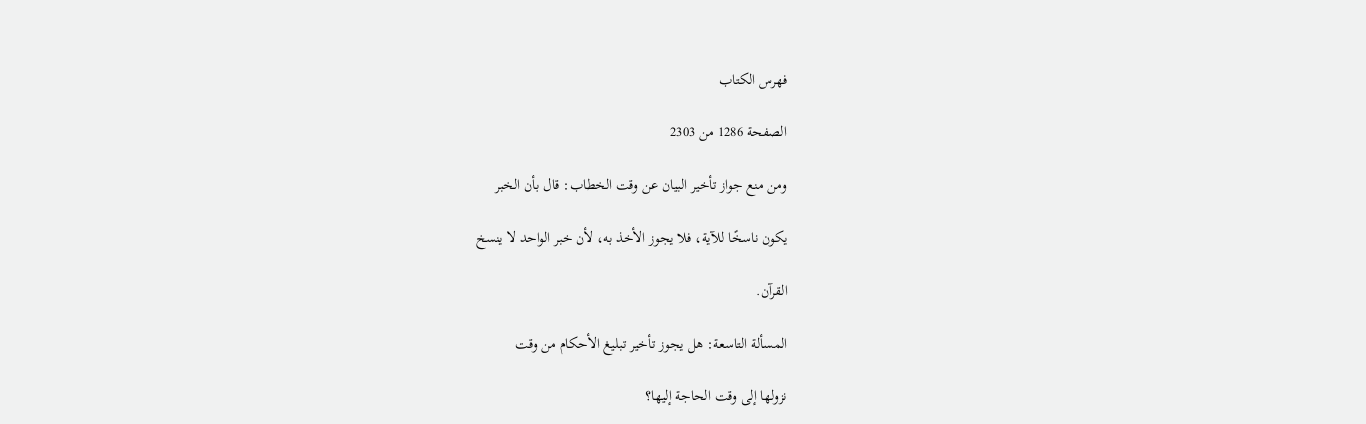فهرس الكتاب

الصفحة 1286 من 2303

ومن منع جواز تأخير البيان عن وقت الخطاب: قال بأن الخبر

يكون ناسخًا للآية، فلا يجوز الأخذ به، لأن خبر الواحد لا ينسخ

القرآن.

المسألة التاسعة: هل يجوز تأخير تبليغ الأحكام من وقت

نزولها إلى وقت الحاجة إليها؟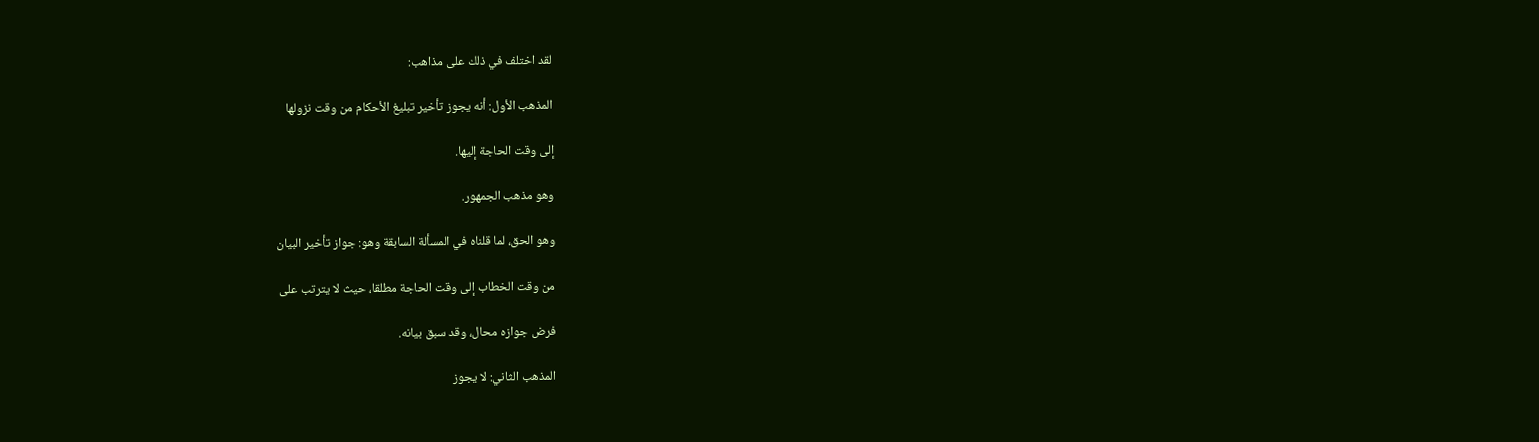لقد اختلف في ذلك على مذاهب:

المذهب الأول: أنه يجوز تأخير تبليغ الأحكام من وقت نزولها

إلى وقت الحاجة إليها.

وهو مذهب الجمهور.

وهو الحق، لما قلناه في المسألة السابقة وهو: جواز تأخير البيان

من وقت الخطاب إلى وقت الحاجة مطلقا، حيث لا يترتب على

فرض جوازه محال، وقد سبق بيانه.

المذهب الثاني: لا يجوز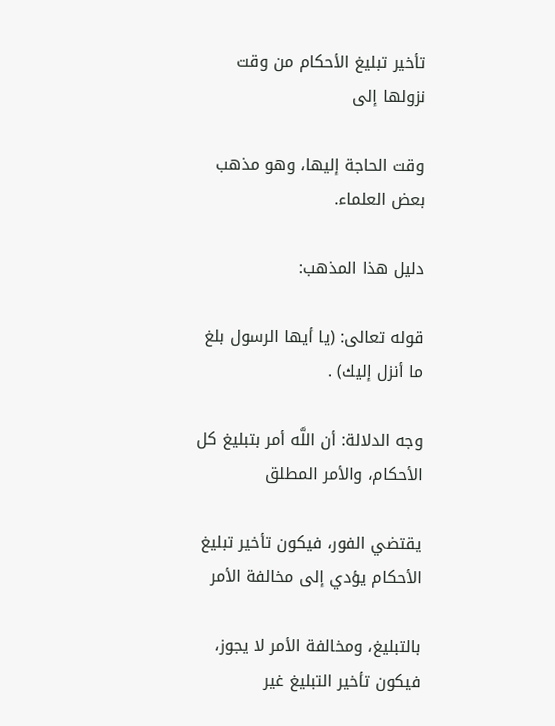تأخير تبليغ الأحكام من وقت نزولها إلى

وقت الحاجة إليها، وهو مذهب بعض العلماء.

دليل هذا المذهب:

قوله تعالى: (يا أيها الرسول بلغ ما أنزل إليك) .

وجه الدلالة: أن اللَّه أمر بتبليغ كل الأحكام، والأمر المطلق

يقتضي الفور، فيكون تأخير تبليغ الأحكام يؤدي إلى مخالفة الأمر

بالتبليغ، ومخالفة الأمر لا يجوز، فيكون تأخير التبليغ غير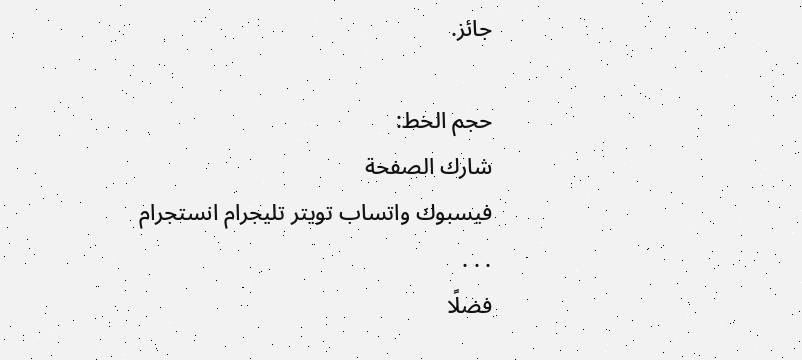جائز.

حجم الخط:
شارك الصفحة
فيسبوك واتساب تويتر تليجرام انستجرام
. . .
فضلًا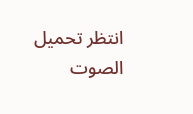انتظر تحميل الصوت